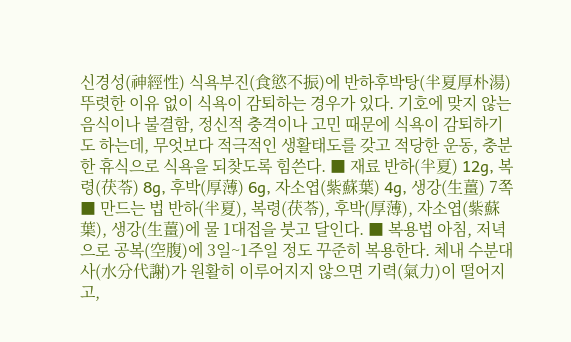신경성(神經性) 식욕부진(食慾不振)에 반하후박탕(半夏厚朴湯)
뚜렷한 이유 없이 식욕이 감퇴하는 경우가 있다. 기호에 맞지 않는 음식이나 불결함, 정신적 충격이나 고민 때문에 식욕이 감퇴하기도 하는데, 무엇보다 적극적인 생활태도를 갖고 적당한 운동, 충분한 휴식으로 식욕을 되찾도록 힘쓴다. ■ 재료 반하(半夏) 12g, 복령(茯苓) 8g, 후박(厚薄) 6g, 자소엽(紫蘇葉) 4g, 생강(生薑) 7쪽 ■ 만드는 법 반하(半夏), 복령(茯苓), 후박(厚薄), 자소엽(紫蘇葉), 생강(生薑)에 물 1대접을 붓고 달인다. ■ 복용법 아침, 저녁으로 공복(空腹)에 3일~1주일 정도 꾸준히 복용한다. 체내 수분대사(水分代謝)가 원활히 이루어지지 않으면 기력(氣力)이 떨어지고,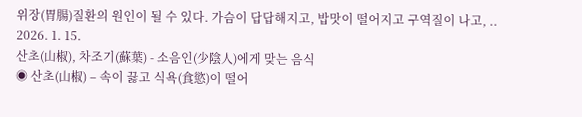위장(胃腸)질환의 원인이 될 수 있다. 가슴이 답답해지고, 밥맛이 떨어지고 구역질이 나고, ..
2026. 1. 15.
산초(山椒), 차조기(蘇葉) - 소음인(少陰人)에게 맞는 음식
◉ 산초(山椒) – 속이 끓고 식욕(食慾)이 떨어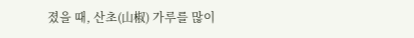졌을 때, 산초(山椒) 가루를 많이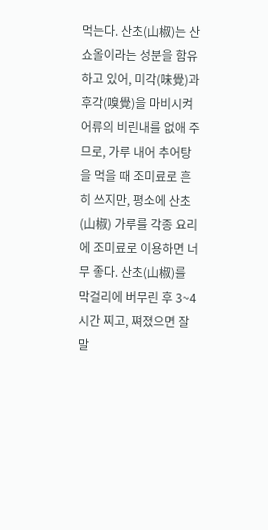먹는다. 산초(山椒)는 산쇼올이라는 성분을 함유하고 있어, 미각(味覺)과 후각(嗅覺)을 마비시켜 어류의 비린내를 없애 주므로, 가루 내어 추어탕을 먹을 때 조미료로 흔히 쓰지만, 평소에 산초(山椒) 가루를 각종 요리에 조미료로 이용하면 너무 좋다. 산초(山椒)를 막걸리에 버무린 후 3~4시간 찌고, 쪄졌으면 잘 말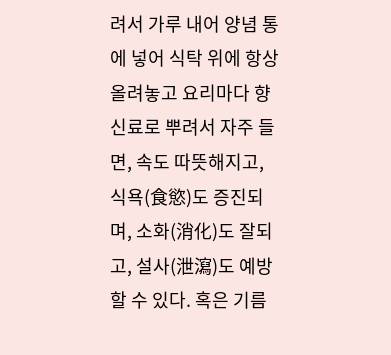려서 가루 내어 양념 통에 넣어 식탁 위에 항상 올려놓고 요리마다 향신료로 뿌려서 자주 들면, 속도 따뜻해지고, 식욕(食慾)도 증진되며, 소화(消化)도 잘되고, 설사(泄瀉)도 예방할 수 있다. 혹은 기름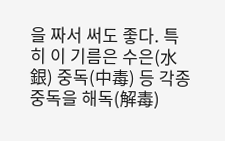을 짜서 써도 좋다. 특히 이 기름은 수은(水銀) 중독(中毒) 등 각종 중독을 해독(解毒)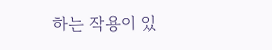하는 작용이 있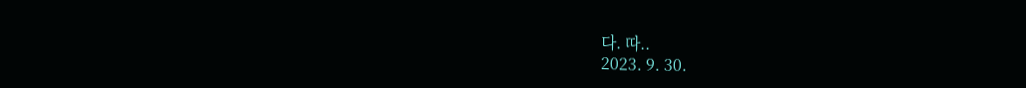다. 따..
2023. 9. 30.